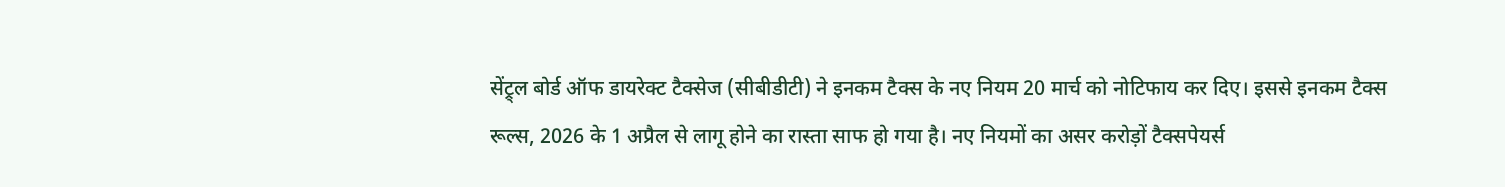सेंट्र्ल बोर्ड ऑफ डायरेक्ट टैक्सेज (सीबीडीटी) ने इनकम टैक्स के नए नियम 20 मार्च को नोटिफाय कर दिए। इससे इनकम टैक्स रूल्स, 2026 के 1 अप्रैल से लागू होने का रास्ता साफ हो गया है। नए नियमों का असर करोड़ों टैक्सपेयर्स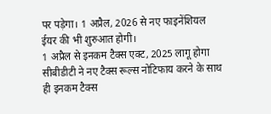पर पड़ेगा। 1 अप्रैल, 2026 से नए फाइनेंशियल ईयर की भी शुरुआत होगी।
1 अप्रैल से इनकम टैक्स एक्ट, 2025 लागू होगा
सीबीडीटी ने नए टैक्स रूल्स नोटिफाय करने के साथ ही इनकम टैक्स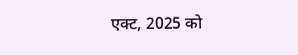एक्ट, 2025 को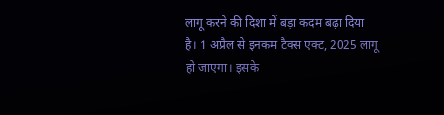लागू करने की दिशा में बड़ा कदम बढ़ा दिया है। 1 अप्रैल से इनकम टैक्स एक्ट, 2025 लागू हो जाएगा। इसके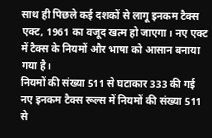साथ ही पिछले कई दशकों से लागू इनकम टैक्स एक्ट, 1961 का वजूद खत्म हो जाएगा। नए एक्ट में टैक्स के नियमों और भाषा को आसान बनाया गया है।
नियमों की संख्या 511 से घटाकार 333 की गई
नए इनकम टैक्स रूल्स में नियमों की संख्या 511 से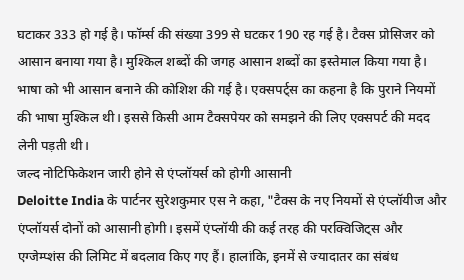घटाकर 333 हो गई है। फॉर्म्स की संख्या 399 से घटकर 190 रह गई है। टैक्स प्रोसिजर को आसान बनाया गया है। मुश्किल शब्दों की जगह आसान शब्दों का इस्तेमाल किया गया है। भाषा को भी आसान बनाने की कोशिश की गई है। एक्सपर्ट्स का कहना है कि पुराने नियमों की भाषा मुश्किल थी। इससे किसी आम टैक्सपेयर को समझने की लिए एक्सपर्ट की मदद लेनी पड़ती थी।
जल्द नोटिफिकेशन जारी होने से एंप्लॉयर्स को होगी आसानी
Deloitte India के पार्टनर सुरेशकुमार एस ने कहा, "टैक्स के नए नियमों से एंप्लॉयीज और एंप्लॉयर्स दोनों को आसानी होगी। इसमें एंप्लॉयी की कई तरह की परक्विजिट्स और एग्जेम्प्शंस की लिमिट में बदलाव किए गए हैं। हालांकि, इनमें से ज्यादातर का संबंध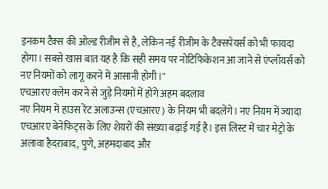इनकम टैक्स की ओल्ड रीजीम से है, लेकिन नई रीजीम के टैक्सपेयर्स को भी फायदा होगा। सबसे खास बात यह है कि सही समय पर नोटिफिकेशन आ जाने से एंप्लॉयर्स को नए नियमों को लागू करने में आसानी होगी।"
एचआरए क्लेम करने से जुड़े नियमों में होंगे अहम बदलाव
नए नियम में हाउस रेंट अलाउन्स (एचआरए) के नियम भी बदलेंगे। नए नियम में ज्यादा एचआरए बेनेफिट्स के लिए शेयरों की संख्या बढ़ाई गई है। इस लिस्ट में चार मेट्रो के अलावा हैदराबाद, पुणे, अहमदाबाद और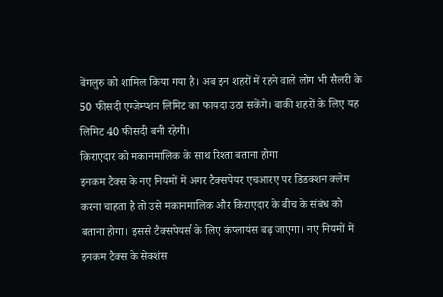बेंगलुरु को शामिल किया गया है। अब इन शहरों में रहने वाले लोग भी सैलरी के 50 फीसदी एग्जेम्प्शन लिमिट का फायदा उठा सकेंगे। बाकी शहरों के लिए यह लिमिट 40 फीसदी बनी रहेगी।
किराएदार को मकानमालिक के साथ रिश्ता बताना होगा
इनकम टैक्स के नए नियमों में अगर टैक्सपेयर एचआरए पर डिडक्शन क्लेम करना चाहता है तो उसे मकानमालिक और किराएदार के बीच के संबंध को बताना होगा। इससे टैक्सपेयर्स के लिए कंप्लायंस बढ़ जाएगा। नए नियमों में इनकम टैक्स के सेक्शंस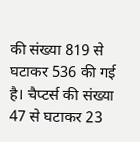की संख्या 819 से घटाकर 536 की गई है। चैप्टर्स की संख्या 47 से घटाकर 23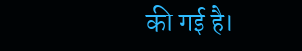की गई है।